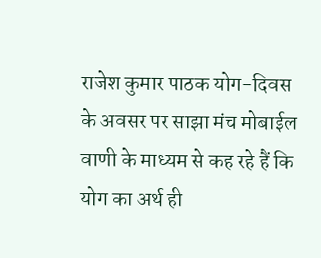राजेश कुमार पाठक योग-दिवस के अवसर पर साझा मंच मोबाईल वाणी के माध्यम से कह रहे हैं कि योग का अर्थ ही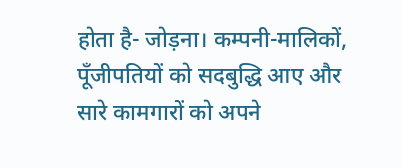होता है- जोड़ना। कम्पनी-मालिकों, पूँजीपतियों को सदबुद्धि आए और सारे कामगारों को अपने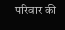परिवार की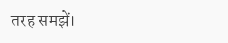तरह समझें।